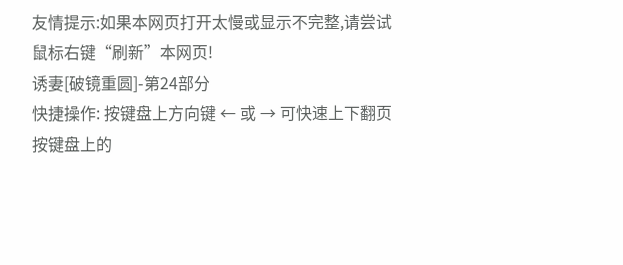友情提示:如果本网页打开太慢或显示不完整,请尝试鼠标右键“刷新”本网页!
诱妻[破镜重圆]-第24部分
快捷操作: 按键盘上方向键 ← 或 → 可快速上下翻页 按键盘上的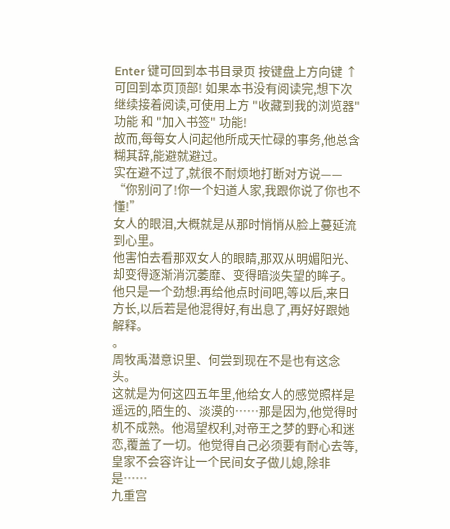Enter 键可回到本书目录页 按键盘上方向键 ↑ 可回到本页顶部! 如果本书没有阅读完,想下次继续接着阅读,可使用上方 "收藏到我的浏览器" 功能 和 "加入书签" 功能!
故而,每每女人问起他所成天忙碌的事务,他总含糊其辞,能避就避过。
实在避不过了,就很不耐烦地打断对方说——
“你别问了!你一个妇道人家,我跟你说了你也不懂!”
女人的眼泪,大概就是从那时悄悄从脸上蔓延流到心里。
他害怕去看那双女人的眼睛,那双从明媚阳光、却变得逐渐消沉萎靡、变得暗淡失望的眸子。
他只是一个劲想:再给他点时间吧,等以后,来日方长,以后若是他混得好,有出息了,再好好跟她解释。
。
周牧禹潜意识里、何尝到现在不是也有这念头。
这就是为何这四五年里,他给女人的感觉照样是遥远的,陌生的、淡漠的……那是因为,他觉得时机不成熟。他渴望权利,对帝王之梦的野心和迷恋,覆盖了一切。他觉得自己必须要有耐心去等,皇家不会容许让一个民间女子做儿媳,除非是……
九重宫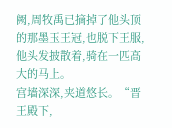阙,周牧禹已摘掉了他头顶的那墨玉王冠,也脱下王服,他头发披散着,骑在一匹高大的马上。
宫墙深深,夹道悠长。“晋王殿下,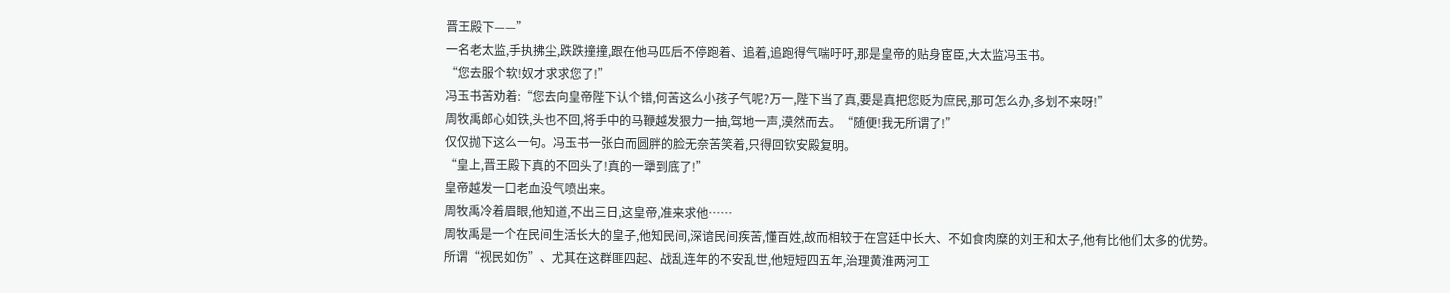晋王殿下——”
一名老太监,手执拂尘,跌跌撞撞,跟在他马匹后不停跑着、追着,追跑得气喘吁吁,那是皇帝的贴身宦臣,大太监冯玉书。
“您去服个软!奴才求求您了!”
冯玉书苦劝着:“您去向皇帝陛下认个错,何苦这么小孩子气呢?万一,陛下当了真,要是真把您贬为庶民,那可怎么办,多划不来呀!”
周牧禹郎心如铁,头也不回,将手中的马鞭越发狠力一抽,驾地一声,漠然而去。“随便!我无所谓了!”
仅仅抛下这么一句。冯玉书一张白而圆胖的脸无奈苦笑着,只得回钦安殿复明。
“皇上,晋王殿下真的不回头了!真的一犟到底了!”
皇帝越发一口老血没气喷出来。
周牧禹冷着眉眼,他知道,不出三日,这皇帝,准来求他……
周牧禹是一个在民间生活长大的皇子,他知民间,深谙民间疾苦,懂百姓,故而相较于在宫廷中长大、不如食肉糜的刘王和太子,他有比他们太多的优势。
所谓“视民如伤”、尤其在这群匪四起、战乱连年的不安乱世,他短短四五年,治理黄淮两河工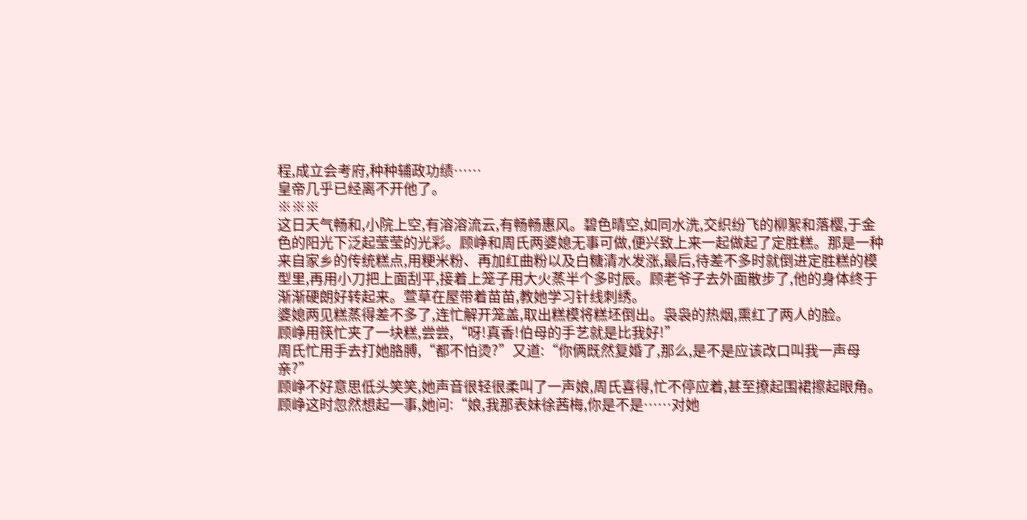程,成立会考府,种种辅政功绩……
皇帝几乎已经离不开他了。
※※※
这日天气畅和,小院上空,有溶溶流云,有畅畅惠风。碧色晴空,如同水洗,交织纷飞的柳絮和落樱,于金色的阳光下泛起莹莹的光彩。顾峥和周氏两婆媳无事可做,便兴致上来一起做起了定胜糕。那是一种来自家乡的传统糕点,用粳米粉、再加红曲粉以及白糖清水发涨,最后,待差不多时就倒进定胜糕的模型里,再用小刀把上面刮平,接着上笼子用大火蒸半个多时辰。顾老爷子去外面散步了,他的身体终于渐渐硬朗好转起来。萱草在屋带着苗苗,教她学习针线刺绣。
婆媳两见糕蒸得差不多了,连忙解开笼盖,取出糕模将糕坯倒出。袅袅的热烟,熏红了两人的脸。
顾峥用筷忙夹了一块糕,尝尝,“呀!真香!伯母的手艺就是比我好!”
周氏忙用手去打她胳膊,“都不怕烫?”又道:“你俩既然复婚了,那么,是不是应该改口叫我一声母亲?”
顾峥不好意思低头笑笑,她声音很轻很柔叫了一声娘,周氏喜得,忙不停应着,甚至撩起围裙擦起眼角。
顾峥这时忽然想起一事,她问:“娘,我那表妹徐茜梅,你是不是……对她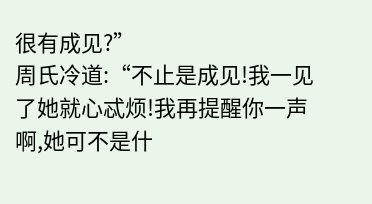很有成见?”
周氏冷道:“不止是成见!我一见了她就心忒烦!我再提醒你一声啊,她可不是什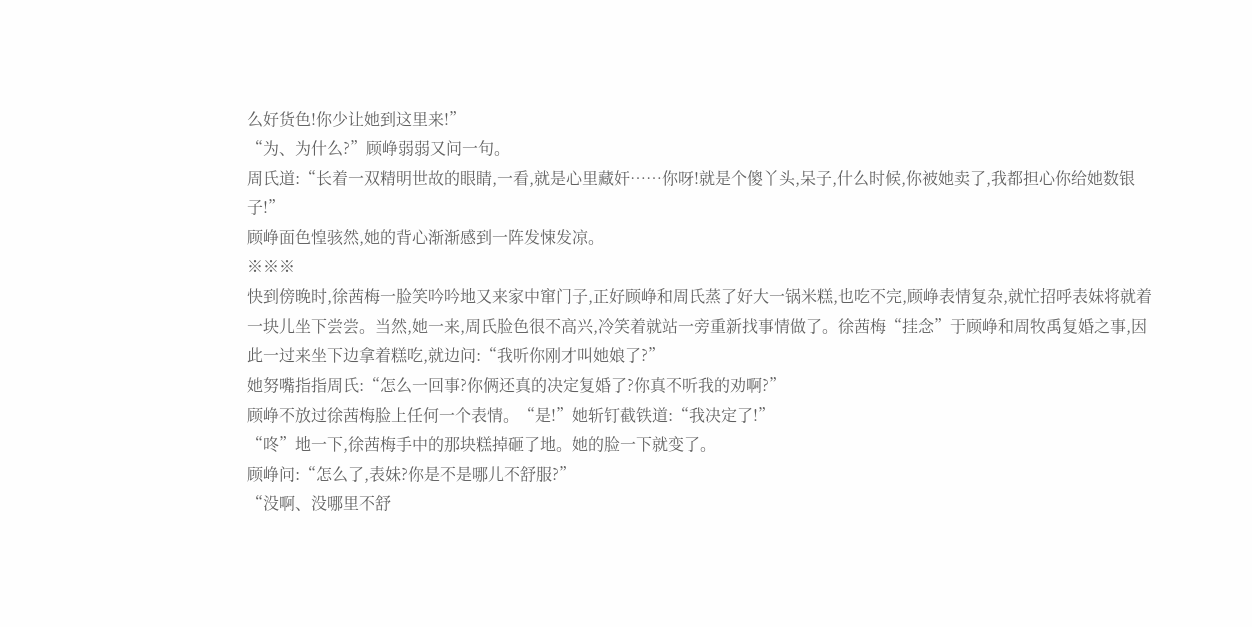么好货色!你少让她到这里来!”
“为、为什么?”顾峥弱弱又问一句。
周氏道:“长着一双精明世故的眼睛,一看,就是心里藏奸……你呀!就是个傻丫头,呆子,什么时候,你被她卖了,我都担心你给她数银子!”
顾峥面色惶骇然,她的背心渐渐感到一阵发悚发凉。
※※※
快到傍晚时,徐茜梅一脸笑吟吟地又来家中窜门子,正好顾峥和周氏蒸了好大一锅米糕,也吃不完,顾峥表情复杂,就忙招呼表妹将就着一块儿坐下尝尝。当然,她一来,周氏脸色很不高兴,冷笑着就站一旁重新找事情做了。徐茜梅“挂念”于顾峥和周牧禹复婚之事,因此一过来坐下边拿着糕吃,就边问:“我听你刚才叫她娘了?”
她努嘴指指周氏:“怎么一回事?你俩还真的决定复婚了?你真不听我的劝啊?”
顾峥不放过徐茜梅脸上任何一个表情。“是!”她斩钉截铁道:“我决定了!”
“咚”地一下,徐茜梅手中的那块糕掉砸了地。她的脸一下就变了。
顾峥问:“怎么了,表妹?你是不是哪儿不舒服?”
“没啊、没哪里不舒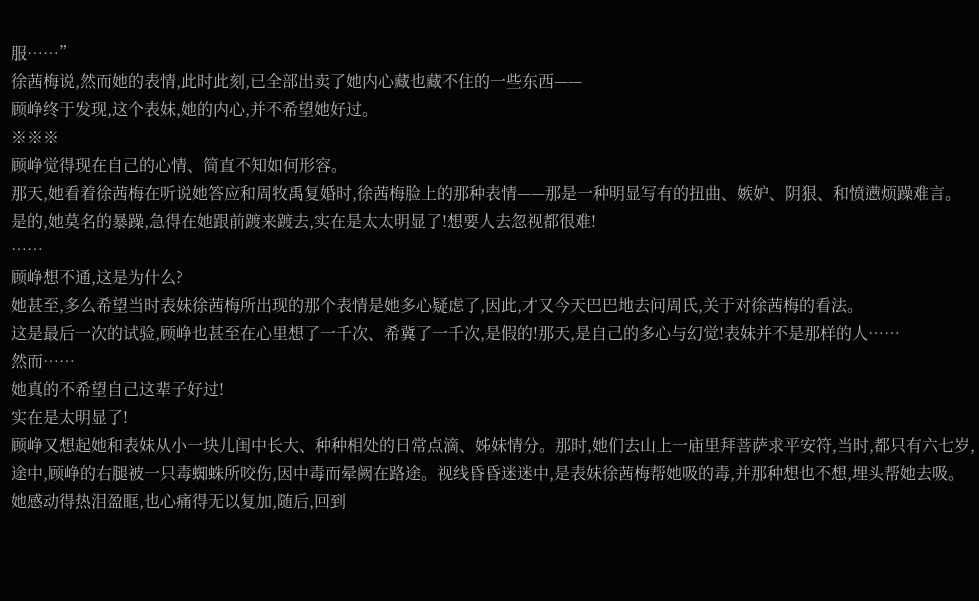服……”
徐茜梅说,然而她的表情,此时此刻,已全部出卖了她内心藏也藏不住的一些东西——
顾峥终于发现,这个表妹,她的内心,并不希望她好过。
※※※
顾峥觉得现在自己的心情、简直不知如何形容。
那天,她看着徐茜梅在听说她答应和周牧禹复婚时,徐茜梅脸上的那种表情——那是一种明显写有的扭曲、嫉妒、阴狠、和愤懑烦躁难言。
是的,她莫名的暴躁,急得在她跟前踱来踱去,实在是太太明显了!想要人去忽视都很难!
……
顾峥想不通,这是为什么?
她甚至,多么希望当时表妹徐茜梅所出现的那个表情是她多心疑虑了,因此,才又今天巴巴地去问周氏,关于对徐茜梅的看法。
这是最后一次的试验,顾峥也甚至在心里想了一千次、希冀了一千次,是假的!那天,是自己的多心与幻觉!表妹并不是那样的人……
然而……
她真的不希望自己这辈子好过!
实在是太明显了!
顾峥又想起她和表妹从小一块儿闺中长大、种种相处的日常点滴、姊妹情分。那时,她们去山上一庙里拜菩萨求平安符,当时,都只有六七岁,途中,顾峥的右腿被一只毒蜘蛛所咬伤,因中毒而晕阙在路途。视线昏昏迷迷中,是表妹徐茜梅帮她吸的毒,并那种想也不想,埋头帮她去吸。她感动得热泪盈眶,也心痛得无以复加,随后,回到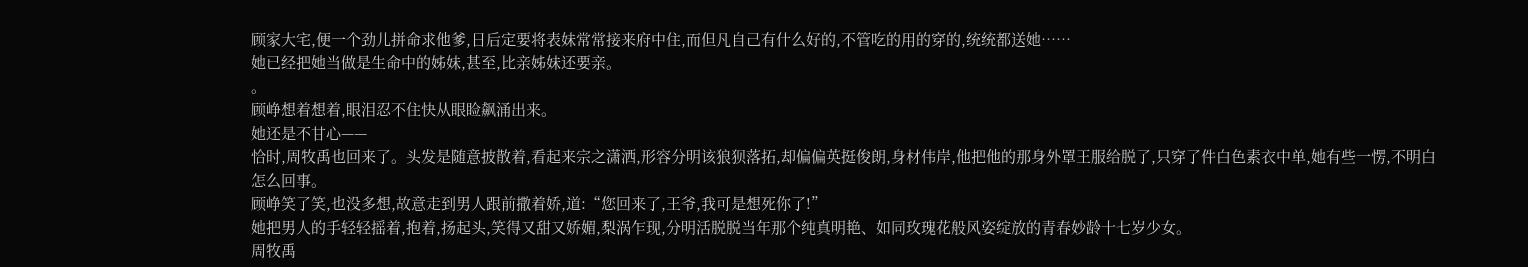顾家大宅,便一个劲儿拼命求他爹,日后定要将表妹常常接来府中住,而但凡自己有什么好的,不管吃的用的穿的,统统都送她……
她已经把她当做是生命中的姊妹,甚至,比亲姊妹还要亲。
。
顾峥想着想着,眼泪忍不住快从眼睑飙涌出来。
她还是不甘心——
恰时,周牧禹也回来了。头发是随意披散着,看起来宗之潇洒,形容分明该狼狈落拓,却偏偏英挺俊朗,身材伟岸,他把他的那身外罩王服给脱了,只穿了件白色素衣中单,她有些一愣,不明白怎么回事。
顾峥笑了笑,也没多想,故意走到男人跟前撒着娇,道:“您回来了,王爷,我可是想死你了!”
她把男人的手轻轻摇着,抱着,扬起头,笑得又甜又娇媚,梨涡乍现,分明活脱脱当年那个纯真明艳、如同玫瑰花般风姿绽放的青春妙龄十七岁少女。
周牧禹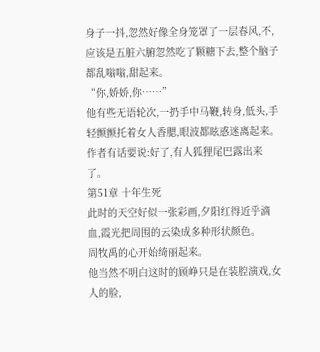身子一抖,忽然好像全身笼罩了一层春风,不,应该是五脏六腑忽然吃了颗糖下去,整个脑子都乱嗡嗡,甜起来。
“你,娇娇,你……”
他有些无语轮次,一扔手中马鞭,转身,低头,手轻颤颤托着女人香腮,眼波都眩惑迷离起来。
作者有话要说:好了,有人狐狸尾巴露出来了。
第51章 十年生死
此时的天空好似一张彩画,夕阳红得近乎滴血,霞光把周围的云染成多种形状颜色。
周牧禹的心开始绮丽起来。
他当然不明白这时的顾峥只是在装腔演戏,女人的脸,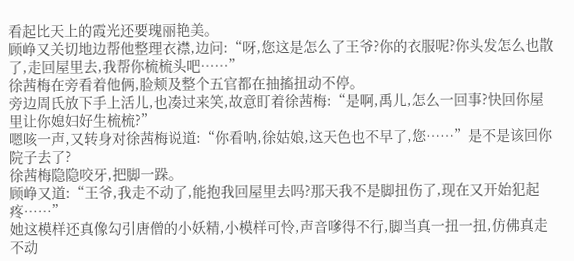看起比天上的霞光还要瑰丽艳美。
顾峥又关切地边帮他整理衣襟,边问:“呀,您这是怎么了王爷?你的衣服呢?你头发怎么也散了,走回屋里去,我帮你梳梳头吧……”
徐茜梅在旁看着他俩,脸颊及整个五官都在抽搐扭动不停。
旁边周氏放下手上活儿,也凑过来笑,故意盯着徐茜梅:“是啊,禹儿,怎么一回事?快回你屋里让你媳妇好生梳梳?”
嗯咳一声,又转身对徐茜梅说道:“你看呐,徐姑娘,这天色也不早了,您……”是不是该回你院子去了?
徐茜梅隐隐咬牙,把脚一跺。
顾峥又道:“王爷,我走不动了,能抱我回屋里去吗?那天我不是脚扭伤了,现在又开始犯起疼……”
她这模样还真像勾引唐僧的小妖精,小模样可怜,声音嗲得不行,脚当真一扭一扭,仿佛真走不动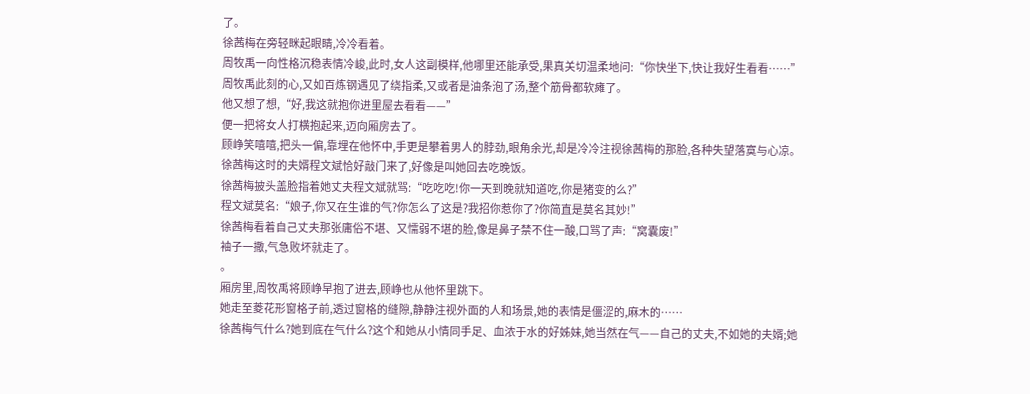了。
徐茜梅在旁轻眯起眼睛,冷冷看着。
周牧禹一向性格沉稳表情冷峻,此时,女人这副模样,他哪里还能承受,果真关切温柔地问:“你快坐下,快让我好生看看……”
周牧禹此刻的心,又如百炼钢遇见了绕指柔,又或者是油条泡了汤,整个筋骨都软瘫了。
他又想了想,“好,我这就抱你进里屋去看看——”
便一把将女人打横抱起来,迈向厢房去了。
顾峥笑嘻嘻,把头一偏,靠埋在他怀中,手更是攀着男人的脖劲,眼角余光,却是冷冷注视徐茜梅的那脸,各种失望落寞与心凉。
徐茜梅这时的夫婿程文斌恰好敲门来了,好像是叫她回去吃晚饭。
徐茜梅披头盖脸指着她丈夫程文斌就骂:“吃吃吃!你一天到晚就知道吃,你是猪变的么?”
程文斌莫名:“娘子,你又在生谁的气?你怎么了这是?我招你惹你了?你简直是莫名其妙!”
徐茜梅看着自己丈夫那张庸俗不堪、又懦弱不堪的脸,像是鼻子禁不住一酸,口骂了声:“窝囊废!”
袖子一撒,气急败坏就走了。
。
厢房里,周牧禹将顾峥早抱了进去,顾峥也从他怀里跳下。
她走至菱花形窗格子前,透过窗格的缝隙,静静注视外面的人和场景,她的表情是僵涩的,麻木的……
徐茜梅气什么?她到底在气什么?这个和她从小情同手足、血浓于水的好姊妹,她当然在气——自己的丈夫,不如她的夫婿;她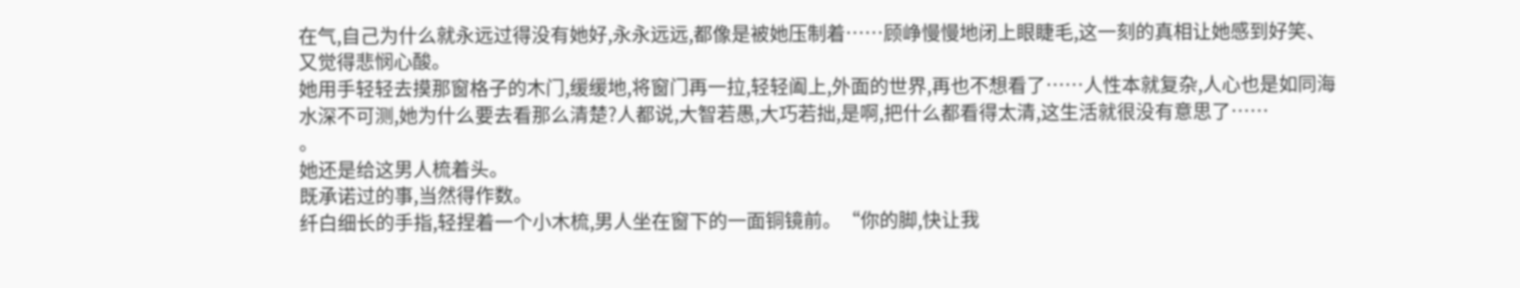在气,自己为什么就永远过得没有她好,永永远远,都像是被她压制着……顾峥慢慢地闭上眼睫毛,这一刻的真相让她感到好笑、又觉得悲悯心酸。
她用手轻轻去摸那窗格子的木门,缓缓地,将窗门再一拉,轻轻阖上,外面的世界,再也不想看了……人性本就复杂,人心也是如同海水深不可测,她为什么要去看那么清楚?人都说,大智若愚,大巧若拙,是啊,把什么都看得太清,这生活就很没有意思了……
。
她还是给这男人梳着头。
既承诺过的事,当然得作数。
纤白细长的手指,轻捏着一个小木梳,男人坐在窗下的一面铜镜前。“你的脚,快让我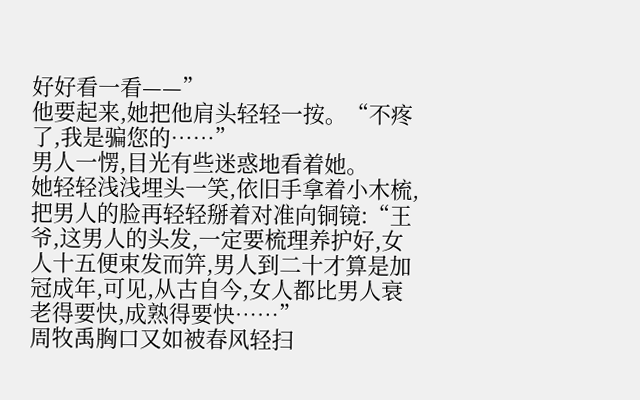好好看一看——”
他要起来,她把他肩头轻轻一按。“不疼了,我是骗您的……”
男人一愣,目光有些迷惑地看着她。
她轻轻浅浅埋头一笑,依旧手拿着小木梳,把男人的脸再轻轻掰着对准向铜镜:“王爷,这男人的头发,一定要梳理养护好,女人十五便束发而笄,男人到二十才算是加冠成年,可见,从古自今,女人都比男人衰老得要快,成熟得要快……”
周牧禹胸口又如被春风轻扫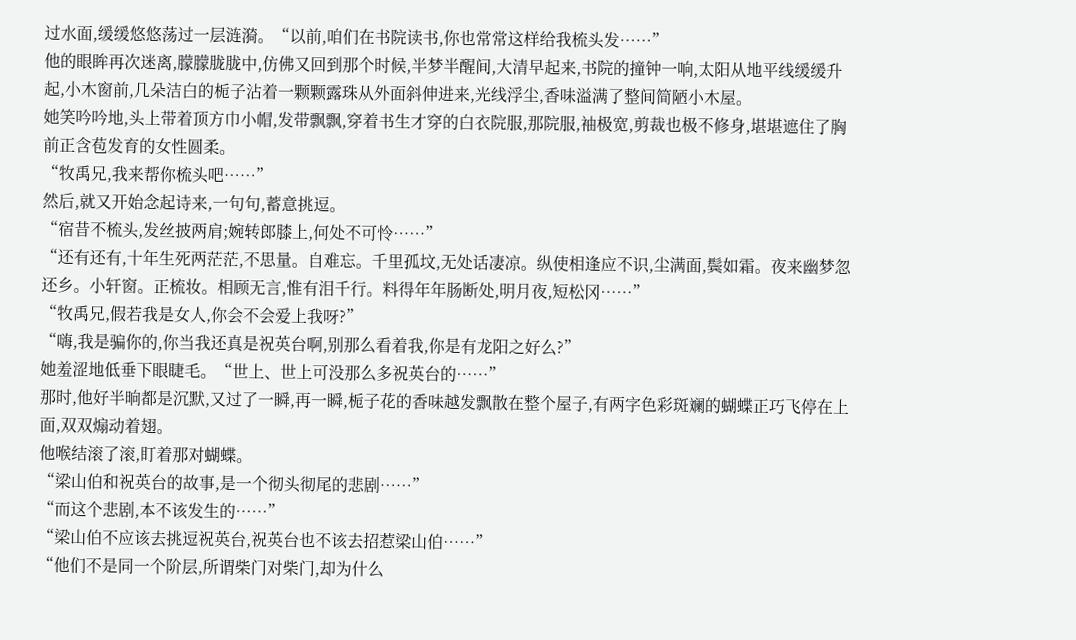过水面,缓缓悠悠荡过一层涟漪。“以前,咱们在书院读书,你也常常这样给我梳头发……”
他的眼眸再次迷离,朦朦胧胧中,仿佛又回到那个时候,半梦半醒间,大清早起来,书院的撞钟一响,太阳从地平线缓缓升起,小木窗前,几朵洁白的栀子沾着一颗颗露珠从外面斜伸进来,光线浮尘,香味溢满了整间简陋小木屋。
她笑吟吟地,头上带着顶方巾小帽,发带飘飘,穿着书生才穿的白衣院服,那院服,袖极宽,剪裁也极不修身,堪堪遮住了胸前正含苞发育的女性圆柔。
“牧禹兄,我来帮你梳头吧……”
然后,就又开始念起诗来,一句句,蓄意挑逗。
“宿昔不梳头,发丝披两肩;婉转郎膝上,何处不可怜……”
“还有还有,十年生死两茫茫,不思量。自难忘。千里孤坟,无处话凄凉。纵使相逢应不识,尘满面,鬓如霜。夜来幽梦忽还乡。小轩窗。正梳妆。相顾无言,惟有泪千行。料得年年肠断处,明月夜,短松冈……”
“牧禹兄,假若我是女人,你会不会爱上我呀?”
“嗨,我是骗你的,你当我还真是祝英台啊,别那么看着我,你是有龙阳之好么?”
她羞涩地低垂下眼睫毛。“世上、世上可没那么多祝英台的……”
那时,他好半晌都是沉默,又过了一瞬,再一瞬,栀子花的香味越发飘散在整个屋子,有两字色彩斑斓的蝴蝶正巧飞停在上面,双双煽动着翅。
他喉结滚了滚,盯着那对蝴蝶。
“梁山伯和祝英台的故事,是一个彻头彻尾的悲剧……”
“而这个悲剧,本不该发生的……”
“梁山伯不应该去挑逗祝英台,祝英台也不该去招惹梁山伯……”
“他们不是同一个阶层,所谓柴门对柴门,却为什么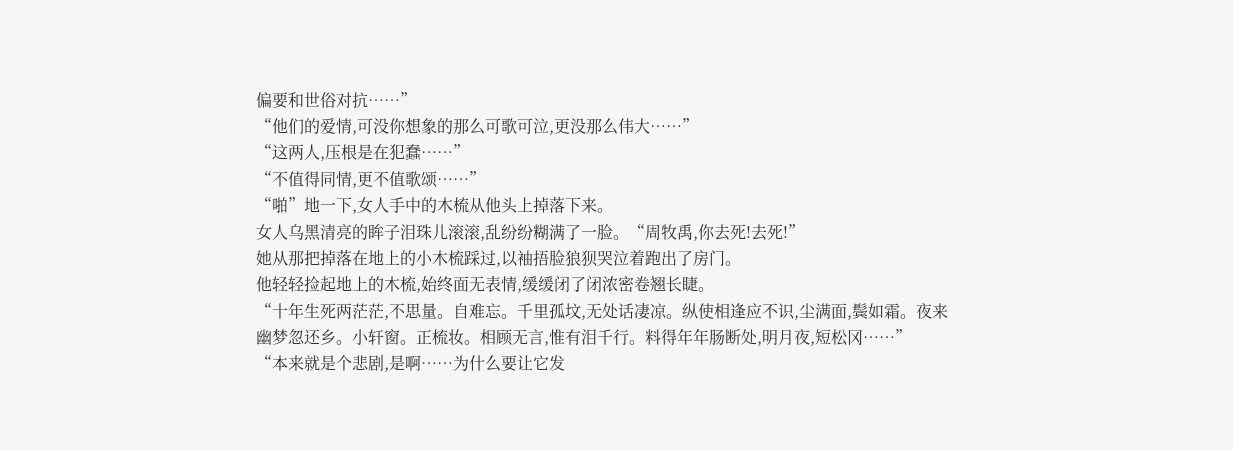偏要和世俗对抗……”
“他们的爱情,可没你想象的那么可歌可泣,更没那么伟大……”
“这两人,压根是在犯蠢……”
“不值得同情,更不值歌颂……”
“啪”地一下,女人手中的木梳从他头上掉落下来。
女人乌黑清亮的眸子泪珠儿滚滚,乱纷纷糊满了一脸。“周牧禹,你去死!去死!”
她从那把掉落在地上的小木梳踩过,以袖捂脸狼狈哭泣着跑出了房门。
他轻轻捡起地上的木梳,始终面无表情,缓缓闭了闭浓密卷翘长睫。
“十年生死两茫茫,不思量。自难忘。千里孤坟,无处话凄凉。纵使相逢应不识,尘满面,鬓如霜。夜来幽梦忽还乡。小轩窗。正梳妆。相顾无言,惟有泪千行。料得年年肠断处,明月夜,短松冈……”
“本来就是个悲剧,是啊……为什么要让它发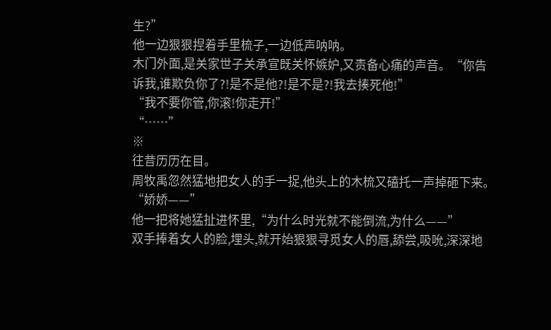生?”
他一边狠狠捏着手里梳子,一边低声呐呐。
木门外面,是关家世子关承宣既关怀嫉妒,又责备心痛的声音。“你告诉我,谁欺负你了?!是不是他?!是不是?!我去揍死他!”
“我不要你管,你滚!你走开!”
“……”
※
往昔历历在目。
周牧禹忽然猛地把女人的手一捉,他头上的木梳又磕托一声掉砸下来。“娇娇——”
他一把将她猛扯进怀里,“为什么时光就不能倒流,为什么——”
双手捧着女人的脸,埋头,就开始狠狠寻觅女人的唇,舔尝,吸吮,深深地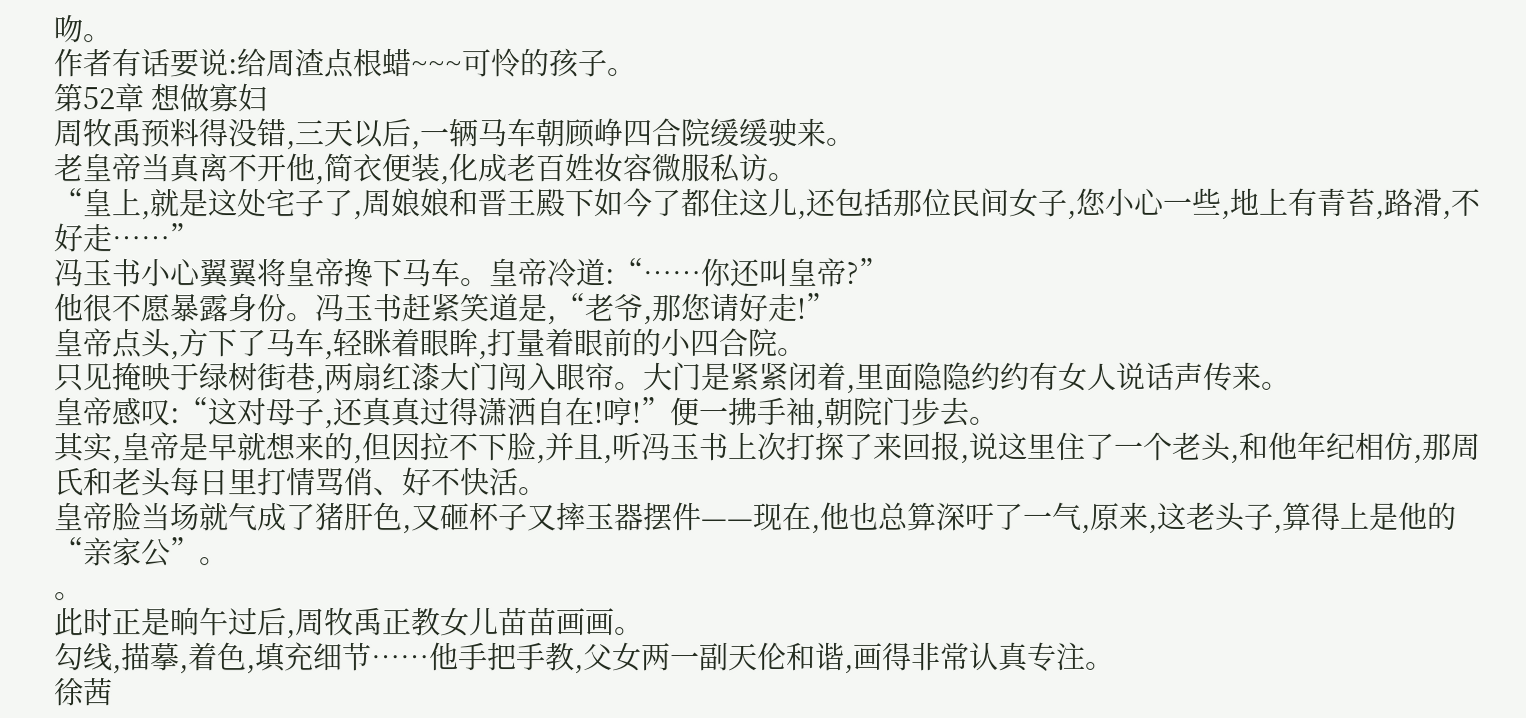吻。
作者有话要说:给周渣点根蜡~~~可怜的孩子。
第52章 想做寡妇
周牧禹预料得没错,三天以后,一辆马车朝顾峥四合院缓缓驶来。
老皇帝当真离不开他,简衣便装,化成老百姓妆容微服私访。
“皇上,就是这处宅子了,周娘娘和晋王殿下如今了都住这儿,还包括那位民间女子,您小心一些,地上有青苔,路滑,不好走……”
冯玉书小心翼翼将皇帝搀下马车。皇帝冷道:“……你还叫皇帝?”
他很不愿暴露身份。冯玉书赶紧笑道是,“老爷,那您请好走!”
皇帝点头,方下了马车,轻眯着眼眸,打量着眼前的小四合院。
只见掩映于绿树街巷,两扇红漆大门闯入眼帘。大门是紧紧闭着,里面隐隐约约有女人说话声传来。
皇帝感叹:“这对母子,还真真过得潇洒自在!哼!”便一拂手袖,朝院门步去。
其实,皇帝是早就想来的,但因拉不下脸,并且,听冯玉书上次打探了来回报,说这里住了一个老头,和他年纪相仿,那周氏和老头每日里打情骂俏、好不快活。
皇帝脸当场就气成了猪肝色,又砸杯子又摔玉器摆件——现在,他也总算深吁了一气,原来,这老头子,算得上是他的“亲家公”。
。
此时正是晌午过后,周牧禹正教女儿苗苗画画。
勾线,描摹,着色,填充细节……他手把手教,父女两一副天伦和谐,画得非常认真专注。
徐茜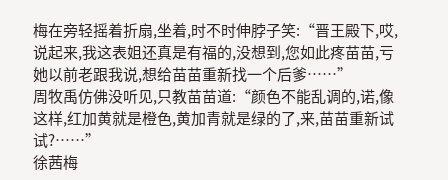梅在旁轻摇着折扇,坐着,时不时伸脖子笑:“晋王殿下,哎,说起来,我这表姐还真是有福的,没想到,您如此疼苗苗,亏她以前老跟我说,想给苗苗重新找一个后爹……”
周牧禹仿佛没听见,只教苗苗道:“颜色不能乱调的,诺,像这样,红加黄就是橙色,黄加青就是绿的了,来,苗苗重新试试?……”
徐茜梅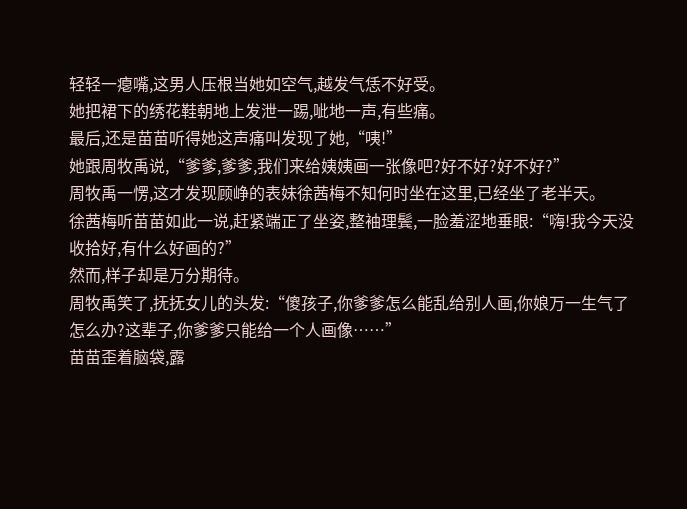轻轻一瘪嘴,这男人压根当她如空气,越发气恁不好受。
她把裙下的绣花鞋朝地上发泄一踢,呲地一声,有些痛。
最后,还是苗苗听得她这声痛叫发现了她,“咦!”
她跟周牧禹说,“爹爹,爹爹,我们来给姨姨画一张像吧?好不好?好不好?”
周牧禹一愣,这才发现顾峥的表妹徐茜梅不知何时坐在这里,已经坐了老半天。
徐茜梅听苗苗如此一说,赶紧端正了坐姿,整袖理鬓,一脸羞涩地垂眼:“嗨!我今天没收拾好,有什么好画的?”
然而,样子却是万分期待。
周牧禹笑了,抚抚女儿的头发:“傻孩子,你爹爹怎么能乱给别人画,你娘万一生气了怎么办?这辈子,你爹爹只能给一个人画像……”
苗苗歪着脑袋,露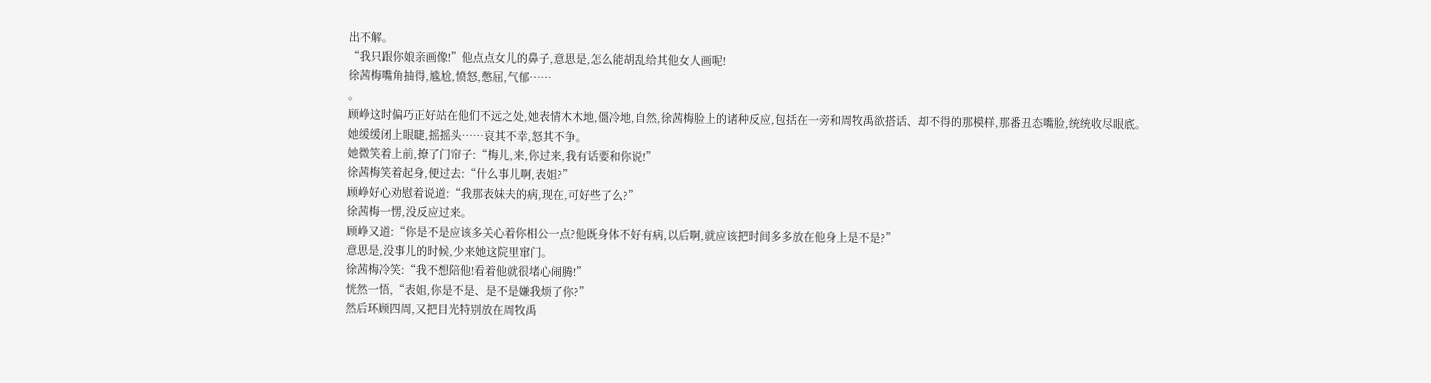出不解。
“我只跟你娘亲画像!”他点点女儿的鼻子,意思是,怎么能胡乱给其他女人画呢!
徐茜梅嘴角抽得,尴尬,愤怒,憋屈,气郁……
。
顾峥这时偏巧正好站在他们不远之处,她表情木木地,僵冷地,自然,徐茜梅脸上的诸种反应,包括在一旁和周牧禹欲搭话、却不得的那模样,那番丑态嘴脸,统统收尽眼底。
她缓缓闭上眼睫,摇摇头……哀其不幸,怒其不争。
她微笑着上前,撩了门帘子:“梅儿,来,你过来,我有话要和你说!”
徐茜梅笑着起身,便过去:“什么事儿啊,表姐?”
顾峥好心劝慰着说道:“我那表妹夫的病,现在,可好些了么?”
徐茜梅一愣,没反应过来。
顾峥又道:“你是不是应该多关心着你相公一点?他既身体不好有病,以后啊,就应该把时间多多放在他身上是不是?”
意思是,没事儿的时候,少来她这院里窜门。
徐茜梅冷笑:“我不想陪他!看着他就很堵心闹腾!”
恍然一悟,“表姐,你是不是、是不是嫌我烦了你?”
然后环顾四周,又把目光特别放在周牧禹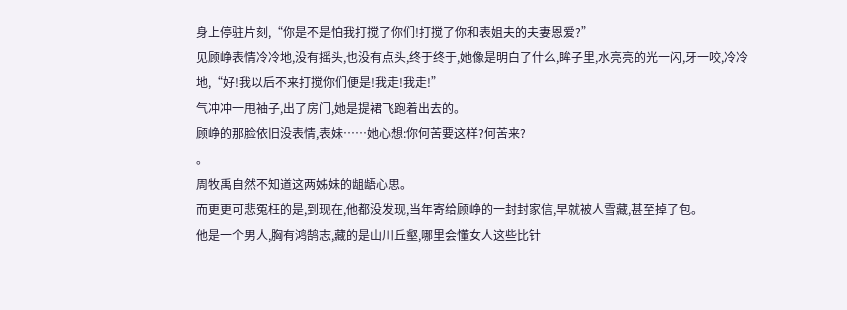身上停驻片刻,“你是不是怕我打搅了你们!打搅了你和表姐夫的夫妻恩爱?”
见顾峥表情冷冷地,没有摇头,也没有点头,终于终于,她像是明白了什么,眸子里,水亮亮的光一闪,牙一咬,冷冷地,“好!我以后不来打搅你们便是!我走!我走!”
气冲冲一甩袖子,出了房门,她是提裙飞跑着出去的。
顾峥的那脸依旧没表情,表妹……她心想:你何苦要这样?何苦来?
。
周牧禹自然不知道这两姊妹的龃龉心思。
而更更可悲冤枉的是,到现在,他都没发现,当年寄给顾峥的一封封家信,早就被人雪藏,甚至掉了包。
他是一个男人,胸有鸿鹄志,藏的是山川丘壑,哪里会懂女人这些比针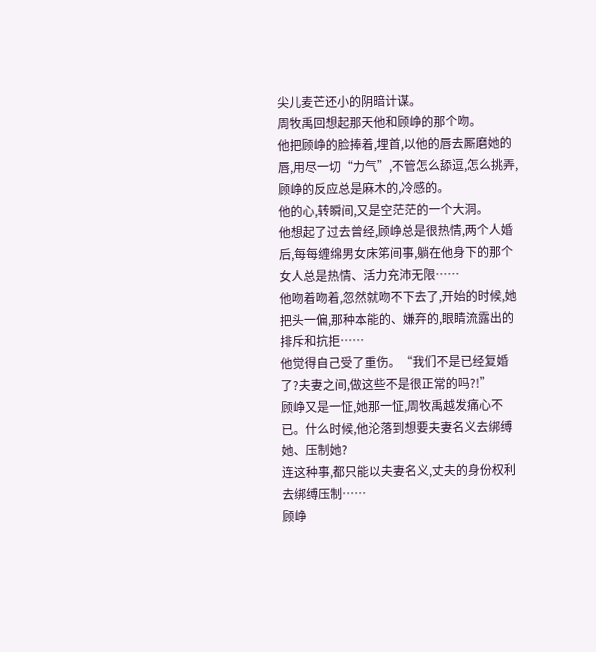尖儿麦芒还小的阴暗计谋。
周牧禹回想起那天他和顾峥的那个吻。
他把顾峥的脸捧着,埋首,以他的唇去厮磨她的唇,用尽一切“力气”,不管怎么舔逗,怎么挑弄,顾峥的反应总是麻木的,冷感的。
他的心,转瞬间,又是空茫茫的一个大洞。
他想起了过去曾经,顾峥总是很热情,两个人婚后,每每缠绵男女床笫间事,躺在他身下的那个女人总是热情、活力充沛无限……
他吻着吻着,忽然就吻不下去了,开始的时候,她把头一偏,那种本能的、嫌弃的,眼睛流露出的排斥和抗拒……
他觉得自己受了重伤。“我们不是已经复婚了?夫妻之间,做这些不是很正常的吗?!”
顾峥又是一怔,她那一怔,周牧禹越发痛心不已。什么时候,他沦落到想要夫妻名义去绑缚她、压制她?
连这种事,都只能以夫妻名义,丈夫的身份权利去绑缚压制……
顾峥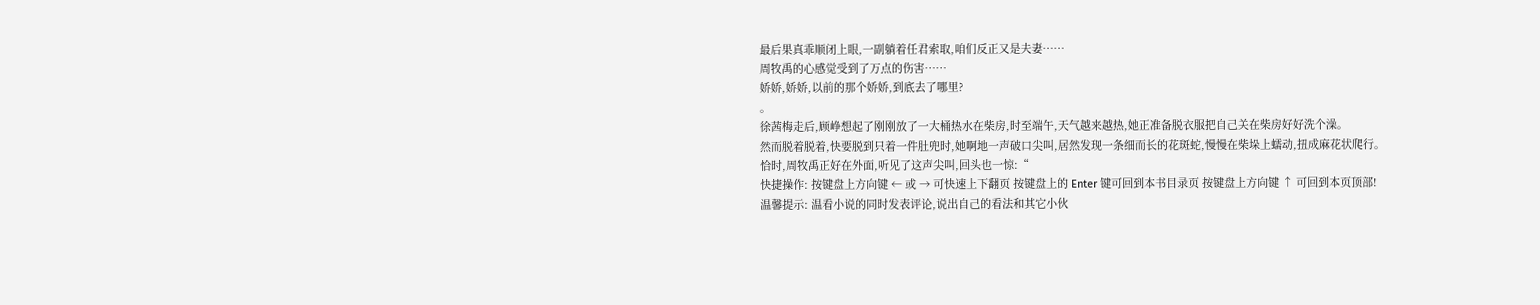最后果真乖顺闭上眼,一副躺着任君索取,咱们反正又是夫妻……
周牧禹的心感觉受到了万点的伤害……
娇娇,娇娇,以前的那个娇娇,到底去了哪里?
。
徐茜梅走后,顾峥想起了刚刚放了一大桶热水在柴房,时至端午,天气越来越热,她正准备脱衣服把自己关在柴房好好洗个澡。
然而脱着脱着,快要脱到只着一件肚兜时,她啊地一声破口尖叫,居然发现一条细而长的花斑蛇,慢慢在柴垛上蠕动,扭成麻花状爬行。
恰时,周牧禹正好在外面,听见了这声尖叫,回头也一惊:“
快捷操作: 按键盘上方向键 ← 或 → 可快速上下翻页 按键盘上的 Enter 键可回到本书目录页 按键盘上方向键 ↑ 可回到本页顶部!
温馨提示: 温看小说的同时发表评论,说出自己的看法和其它小伙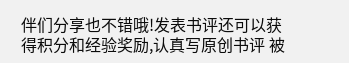伴们分享也不错哦!发表书评还可以获得积分和经验奖励,认真写原创书评 被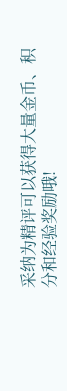采纳为精评可以获得大量金币、积分和经验奖励哦!